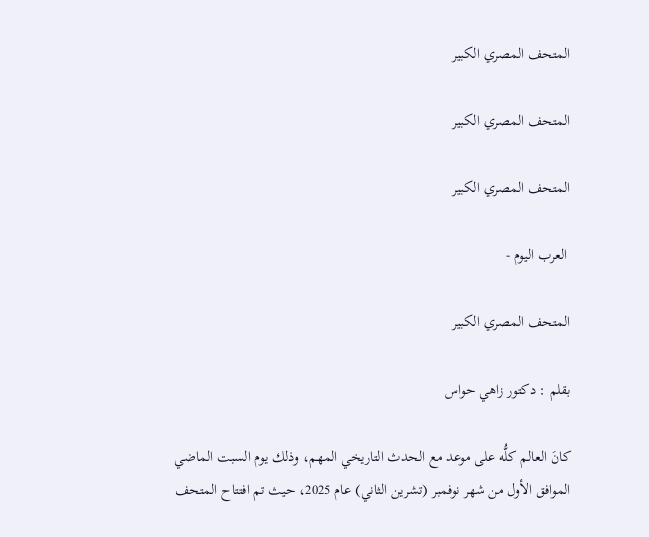المتحف المصري الكبير

المتحف المصري الكبير

المتحف المصري الكبير

 العرب اليوم -

المتحف المصري الكبير

بقلم : دكتور زاهي حواس

كانَ العالم كلُّه على موعد مع الحدث التاريخي المهم، وذلك يوم السبت الماضي الموافق الأول من شهر نوفمبر (تشرين الثاني) عام 2025، حيث تم افتتاح المتحف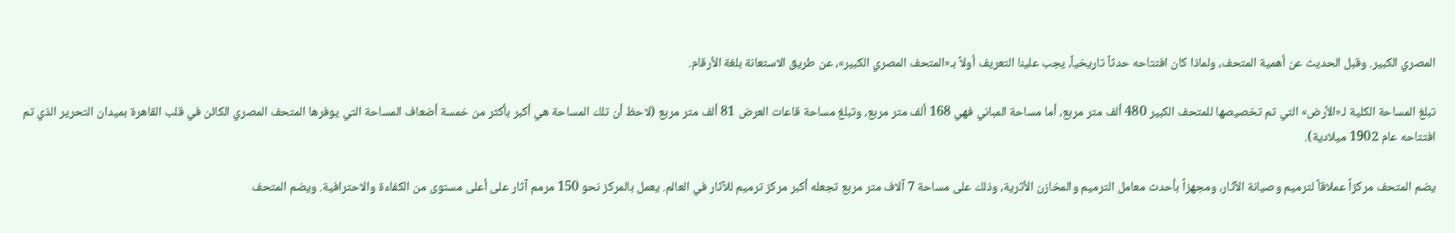المصري الكبير. وقبل الحديث عن أهمية المتحف، ولماذا كان افتتاحه حدثاً تاريخياً، يجب علينا التعريف أولاً بـ«المتحف المصري الكبير»، عن طريق الاستعانة بلغة الأرقام.

تبلغ المساحة الكلية لـ«الأرض» التي تم تخصيصها للمتحف الكبير 480 ألف متر مربع، أما مساحة المباني فهي 168 ألف متر مربع، وتبلغ مساحة قاعات العرض 81 ألف متر مربع (لاحظ أن تلك المساحة هي أكبر بأكثر من خمسة أضعاف المساحة التي يوفرها المتحف المصري الكائن في قلب القاهرة بميدان التحرير الذي تم افتتاحه عام 1902 ميلادية).

يضم المتحف مركزاً عملاقاً لترميم وصيانة الآثار، ومجهزاً بأحدث معامل الترميم والمخازن الأثرية، وذلك على مساحة 7 آلاف متر مربع تجعله أكبر مركز ترميم للآثار في العالم. يعمل بالمركز نحو 150 مرمم آثار على أعلى مستوى من الكفاءة والاحترافية. ويضم المتحف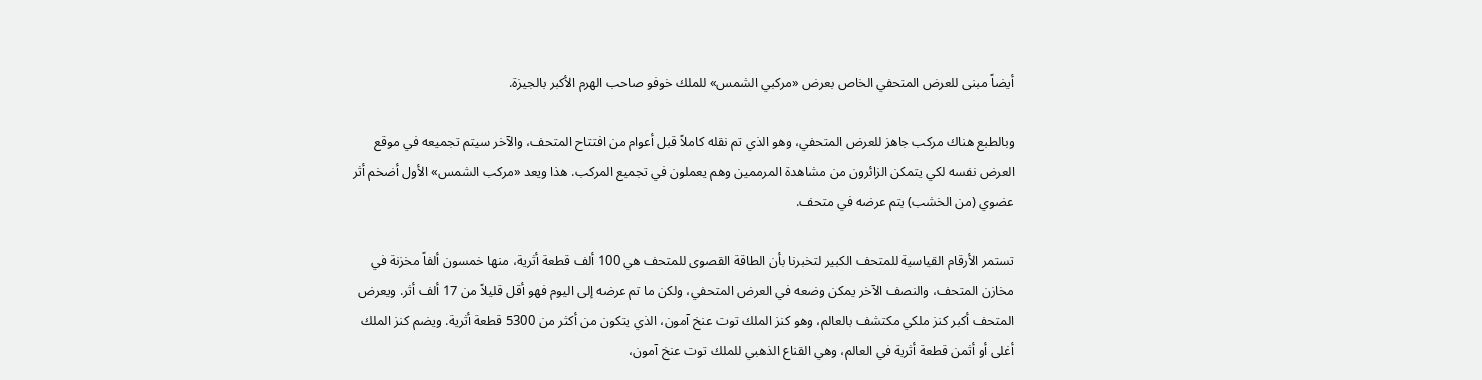أيضاً مبنى للعرض المتحفي الخاص بعرض «مركبي الشمس» للملك خوفو صاحب الهرم الأكبر بالجيزة.

وبالطبع هناك مركب جاهز للعرض المتحفي، وهو الذي تم نقله كاملاً قبل أعوام من افتتاح المتحف، والآخر سيتم تجميعه في موقع العرض نفسه لكي يتمكن الزائرون من مشاهدة المرممين وهم يعملون في تجميع المركب. هذا ويعد «مركب الشمس» الأول أضخم أثر عضوي (من الخشب) يتم عرضه في متحف.

تستمر الأرقام القياسية للمتحف الكبير لتخبرنا بأن الطاقة القصوى للمتحف هي 100 ألف قطعة أثرية، منها خمسون ألفاً مخزنة في مخازن المتحف، والنصف الآخر يمكن وضعه في العرض المتحفي، ولكن ما تم عرضه إلى اليوم فهو أقل قليلاً من 17 ألف أثر. ويعرض المتحف أكبر كنز ملكي مكتشف بالعالم، وهو كنز الملك توت عنخ آمون، الذي يتكون من أكثر من 5300 قطعة أثرية. ويضم كنز الملك أغلى أو أثمن قطعة أثرية في العالم، وهي القناع الذهبي للملك توت عنخ آمون،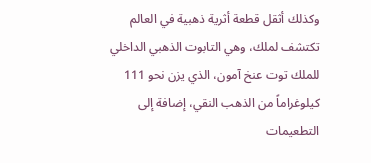وكذلك أثقل قطعة أثرية ذهبية في العالم تكتشف لملك، وهي التابوت الذهبي الداخلي للملك توت عنخ آمون، الذي يزن نحو 111 كيلوغراماً من الذهب النقي، إضافة إلى التطعيمات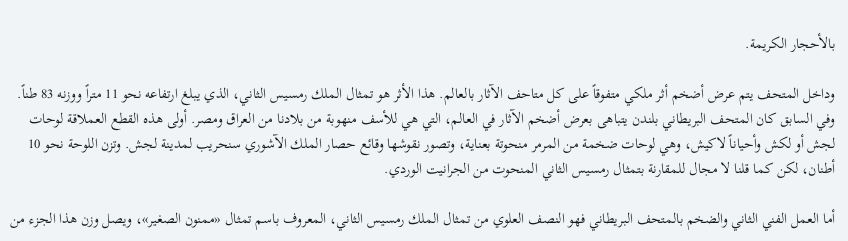بالأحجار الكريمة.

وداخل المتحف يتم عرض أضخم أثر ملكي متفوقاً على كل متاحف الآثار بالعالم. هذا الأثر هو تمثال الملك رمسيس الثاني، الذي يبلغ ارتفاعه نحو 11 متراً ووزنه 83 طناً. وفي السابق كان المتحف البريطاني بلندن يتباهى بعرض أضخم الآثار في العالم، التي هي للأسف منهوبة من بلادنا من العراق ومصر. أولى هذه القطع العملاقة لوحات لجش أو لكش وأحياناً لاكيش، وهي لوحات ضخمة من المرمر منحوتة بعناية، وتصور نقوشها وقائع حصار الملك الآشوري سنحريب لمدينة لجش. وتزن اللوحة نحو 10 أطنان، لكن كما قلنا لا مجال للمقارنة بتمثال رمسيس الثاني المنحوت من الجرانيت الوردي.

أما العمل الفني الثاني والضخم بالمتحف البريطاني فهو النصف العلوي من تمثال الملك رمسيس الثاني، المعروف باسم تمثال «ممنون الصغير»، ويصل وزن هذا الجزء من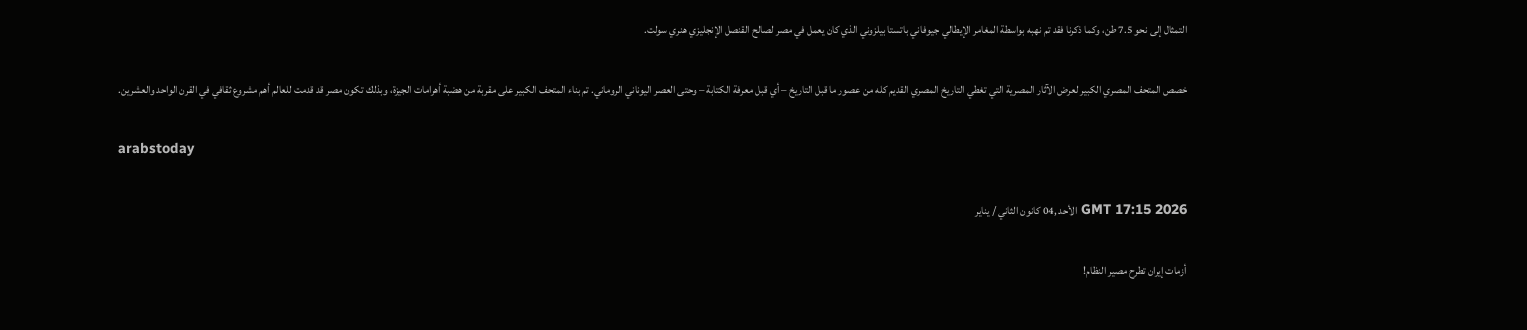التمثال إلى نحو 7.5 طن، وكما ذكرنا فقد تم نهبه بواسطة المغامر الإيطالي جيوفاني باتستا بيلزوني الذي كان يعمل في مصر لصالح القنصل الإنجليزي هنري سولت.

خصص المتحف المصري الكبير لعرض الآثار المصرية التي تغطي التاريخ المصري القديم كله من عصور ما قبل التاريخ – أي قبل معرفة الكتابة – وحتى العصر اليوناني الروماني. تم بناء المتحف الكبير على مقربة من هضبة أهرامات الجيزة، وبذلك تكون مصر قد قدمت للعالم أهم مشروع ثقافي في القرن الواحد والعشرين.

arabstoday

GMT 17:15 2026 الأحد ,04 كانون الثاني / يناير

أزمات إيران تطرح مصير النظام!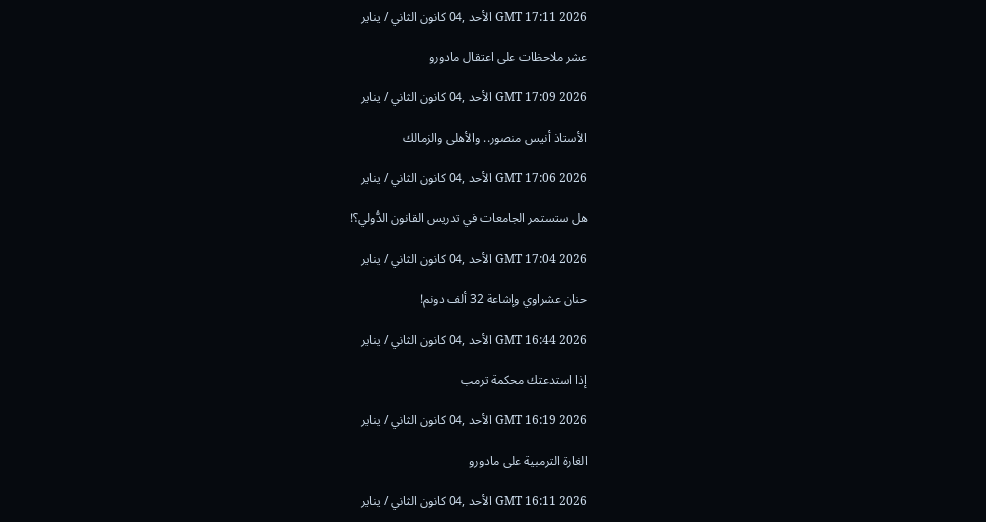GMT 17:11 2026 الأحد ,04 كانون الثاني / يناير

عشر ملاحظات على اعتقال مادورو

GMT 17:09 2026 الأحد ,04 كانون الثاني / يناير

الأستاذ أنيس منصور.. والأهلى والزمالك

GMT 17:06 2026 الأحد ,04 كانون الثاني / يناير

هل ستستمر الجامعات في تدريس القانون الدُّولي؟!

GMT 17:04 2026 الأحد ,04 كانون الثاني / يناير

حنان عشراوي وإشاعة 32 ألف دونم!

GMT 16:44 2026 الأحد ,04 كانون الثاني / يناير

إذا استدعتك محكمة ترمب

GMT 16:19 2026 الأحد ,04 كانون الثاني / يناير

الغارة الترمبية على مادورو

GMT 16:11 2026 الأحد ,04 كانون الثاني / يناير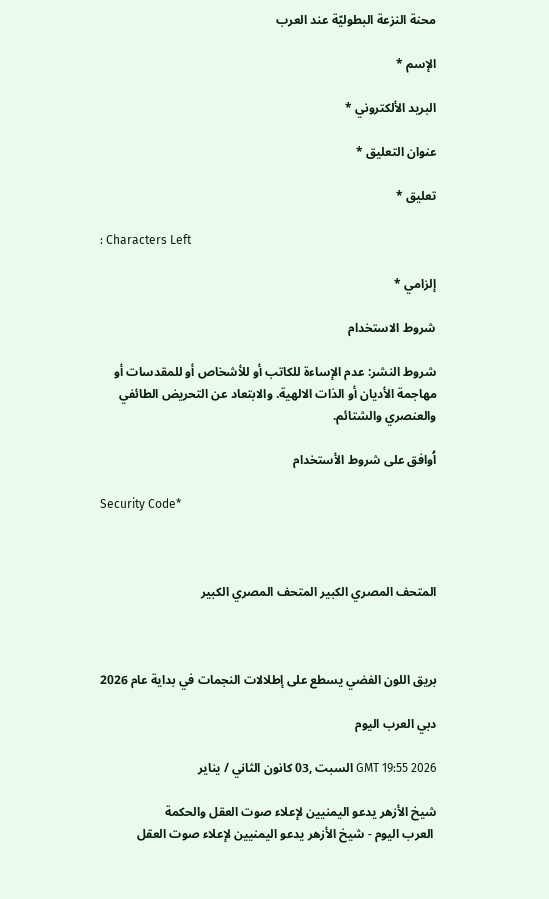محنة النزعة البطوليّة عند العرب

الإسم *

البريد الألكتروني *

عنوان التعليق *

تعليق *

: Characters Left

إلزامي *

شروط الاستخدام

شروط النشر: عدم الإساءة للكاتب أو للأشخاص أو للمقدسات أو مهاجمة الأديان أو الذات الالهية. والابتعاد عن التحريض الطائفي والعنصري والشتائم.

اُوافق على شروط الأستخدام

Security Code*



المتحف المصري الكبير المتحف المصري الكبير



بريق اللون الفضي يسطع على إطلالات النجمات في بداية عام 2026

دبي العرب اليوم

GMT 19:55 2026 السبت ,03 كانون الثاني / يناير

شيخ الأزهر يدعو اليمنيين لإعلاء صوت العقل والحكمة
 العرب اليوم - شيخ الأزهر يدعو اليمنيين لإعلاء صوت العقل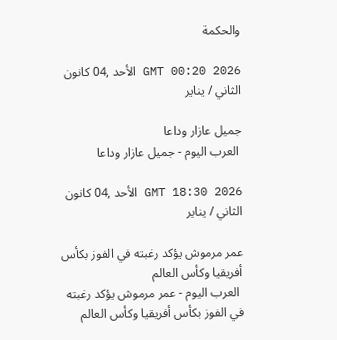والحكمة

GMT 00:20 2026 الأحد ,04 كانون الثاني / يناير

جميل عازار وداعا
 العرب اليوم - جميل عازار وداعا

GMT 18:30 2026 الأحد ,04 كانون الثاني / يناير

عمر مرموش يؤكد رغبته في الفوز بكأس أفريقيا وكأس العالم
 العرب اليوم - عمر مرموش يؤكد رغبته في الفوز بكأس أفريقيا وكأس العالم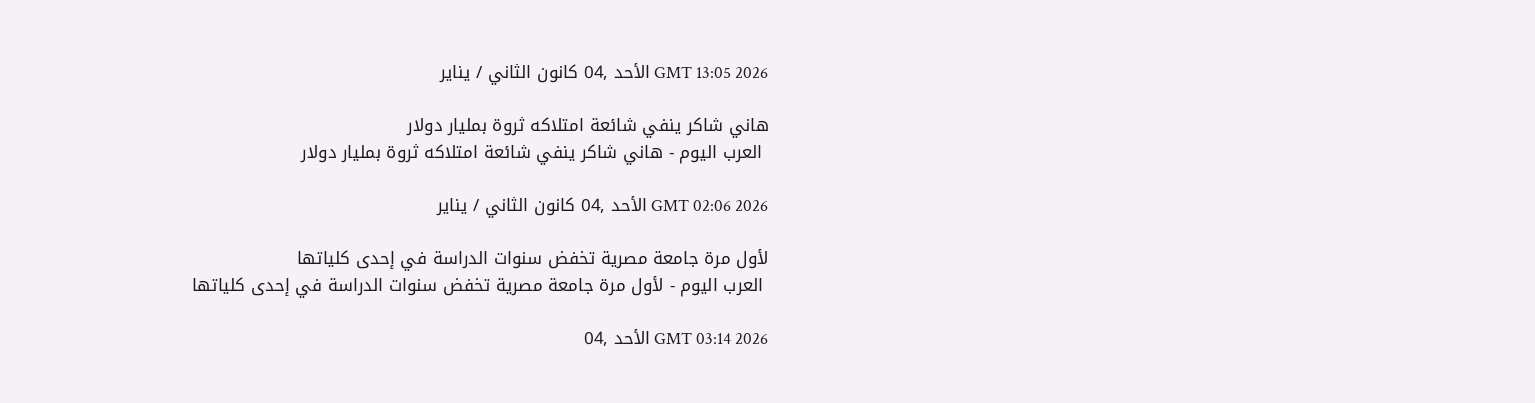GMT 13:05 2026 الأحد ,04 كانون الثاني / يناير

هاني شاكر ينفي شائعة امتلاكه ثروة بمليار دولار
 العرب اليوم - هاني شاكر ينفي شائعة امتلاكه ثروة بمليار دولار

GMT 02:06 2026 الأحد ,04 كانون الثاني / يناير

لأول مرة جامعة مصرية تخفض سنوات الدراسة في إحدى كلياتها
 العرب اليوم - لأول مرة جامعة مصرية تخفض سنوات الدراسة في إحدى كلياتها

GMT 03:14 2026 الأحد ,04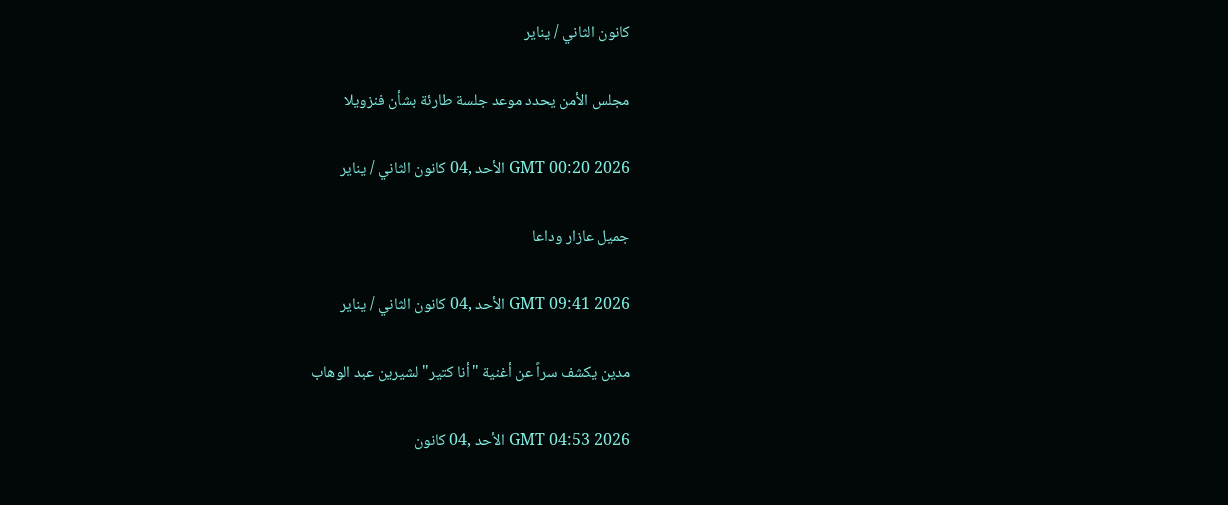كانون الثاني / يناير

مجلس الأمن يحدد موعد جلسة طارئة بشأن فنزويلا

GMT 00:20 2026 الأحد ,04 كانون الثاني / يناير

جميل عازار وداعا

GMT 09:41 2026 الأحد ,04 كانون الثاني / يناير

مدين يكشف سراً عن أغنية "أنا كتير" لشيرين عبد الوهاب

GMT 04:53 2026 الأحد ,04 كانون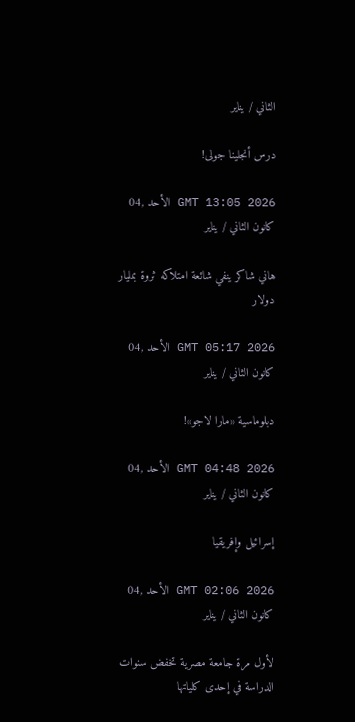الثاني / يناير

درس أنجلينا جولى!

GMT 13:05 2026 الأحد ,04 كانون الثاني / يناير

هاني شاكر ينفي شائعة امتلاكه ثروة بمليار دولار

GMT 05:17 2026 الأحد ,04 كانون الثاني / يناير

دبلوماسية «مارا لاجو»!

GMT 04:48 2026 الأحد ,04 كانون الثاني / يناير

إسرائيل وإفريقيا

GMT 02:06 2026 الأحد ,04 كانون الثاني / يناير

لأول مرة جامعة مصرية تخفض سنوات الدراسة في إحدى كلياتها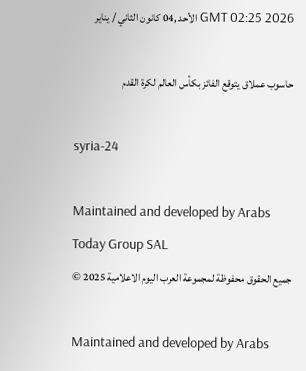GMT 02:25 2026 الأحد ,04 كانون الثاني / يناير

حاسوب عملاق يتوقع الفائز بكأس العالم لكرة القدم

syria-24

Maintained and developed by Arabs Today Group SAL
جميع الحقوق محفوظة لمجموعة العرب اليوم الاعلامية 2025 ©

Maintained and developed by Arabs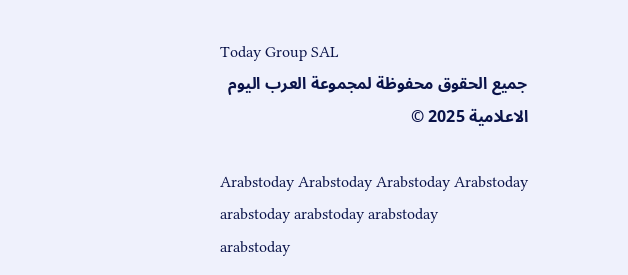Today Group SAL
جميع الحقوق محفوظة لمجموعة العرب اليوم الاعلامية 2025 ©

Arabstoday Arabstoday Arabstoday Arabstoday
arabstoday arabstoday arabstoday
arabstoday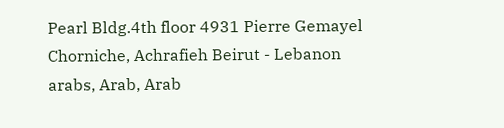Pearl Bldg.4th floor 4931 Pierre Gemayel Chorniche, Achrafieh Beirut - Lebanon
arabs, Arab, Arab